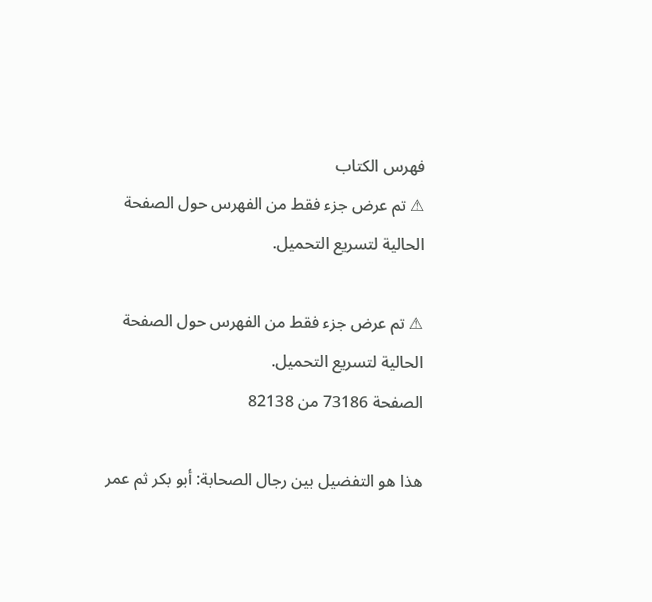فهرس الكتاب
⚠ تم عرض جزء فقط من الفهرس حول الصفحة الحالية لتسريع التحميل.

⚠ تم عرض جزء فقط من الفهرس حول الصفحة الحالية لتسريع التحميل.
الصفحة 73186 من 82138

هذا هو التفضيل بين رجال الصحابة: أبو بكر ثم عمر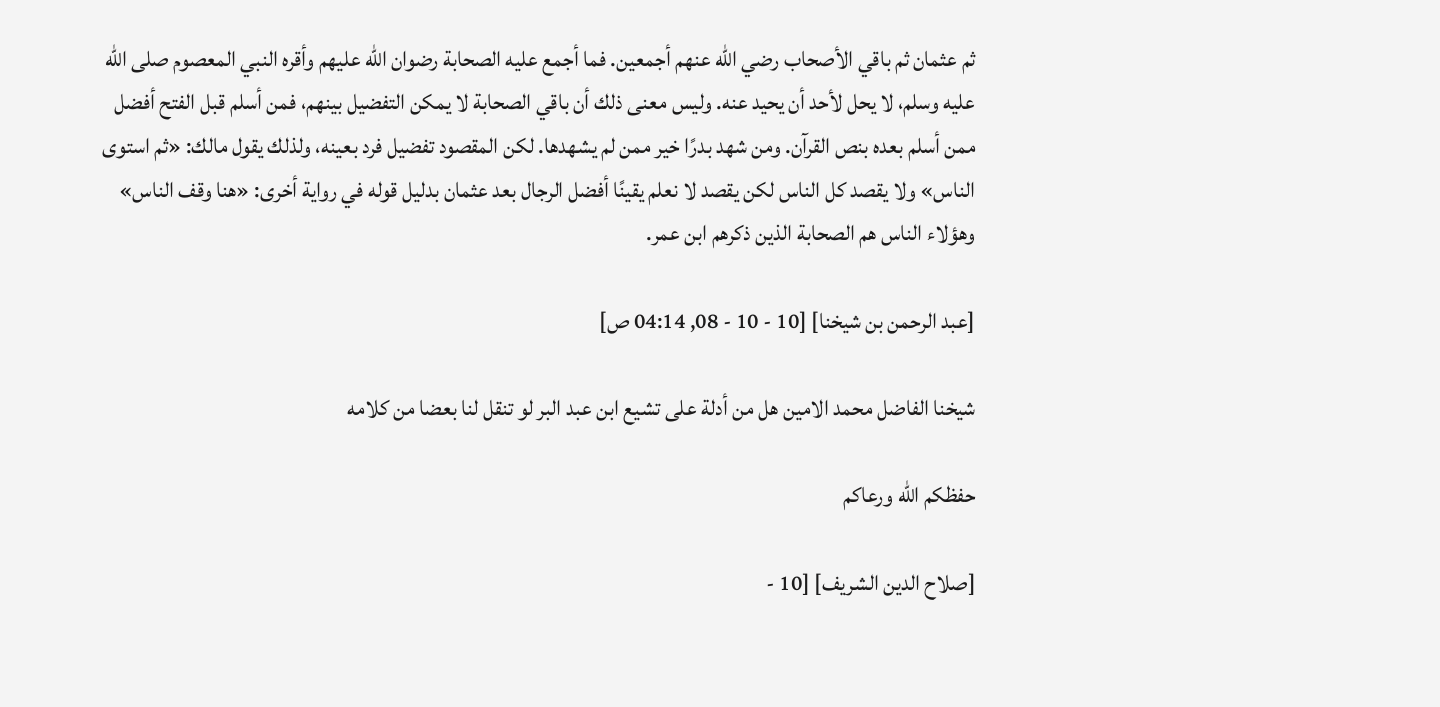ثم عثمان ثم باقي الأصحاب رضي الله عنهم أجمعين. فما أجمع عليه الصحابة رضوان الله عليهم وأقره النبي المعصوم صلى الله عليه وسلم، لا يحل لأحد أن يحيد عنه. وليس معنى ذلك أن باقي الصحابة لا يمكن التفضيل بينهم، فمن أسلم قبل الفتح أفضل ممن أسلم بعده بنص القرآن. ومن شهد بدرًا خير ممن لم يشهدها. لكن المقصود تفضيل فرد بعينه، ولذلك يقول مالك: «ثم استوى الناس» ولا يقصد كل الناس لكن يقصد لا نعلم يقينًا أفضل الرجال بعد عثمان بدليل قوله في رواية أخرى: «هنا وقف الناس» وهؤلاء الناس هم الصحابة الذين ذكرهم ابن عمر.

[عبد الرحمن بن شيخنا] [10 - 10 - 08, 04:14 ص]

شيخنا الفاضل محمد الامين هل من أدلة على تشيع ابن عبد البر لو تنقل لنا بعضا من كلامه

حفظكم الله ورعاكم

[صلاح الدين الشريف] [10 -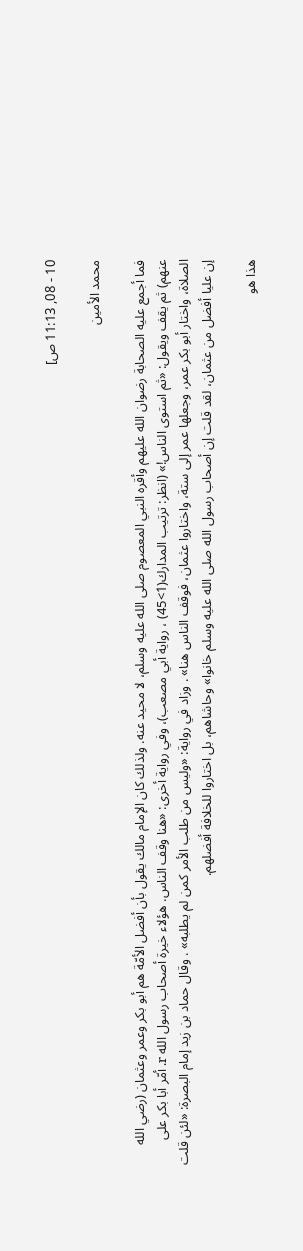10 - 08, 11:13 ص]

محمد الأمين

فما أجمع عليه الصحابة رضوان الله عليهم وأقره النبي المعصوم صلى الله عليه وسلم، لا محيد عنه. ولذلك كان الإمام مالك يقول بأن أفضل الأمّة هم أبو بكر وعمر وعثمان (رضي الله عنهم) ثم يقف ويقول: «ثم استوى الناس!» (انظر: ترتيب المدارك(1>45) ، رواية أبي مصعب)، وفي رواية أخرى: «هنا وقف الناس. هؤلاء خيرة أصحاب رسول الله r. أمّر أبا بكر على الصلاة، واختار أبو بكر عمر، وجعلها عمر إلى ستة، واختاروا عثمان، فوقف الناس هنا» . وزاد في رواية: «وليس من طلب الأمر كمن لم يطلبه» . وقال حماد بن زيد إمام البصرة: «لئن قلت إن عليا أفضل من عثمان، لقد قلت إن أصحاب رسول الله صلى الله عليه وسلم خانوا» وحاشاهم، بل اختاروا للخلافة أفضلهم.

هذا هو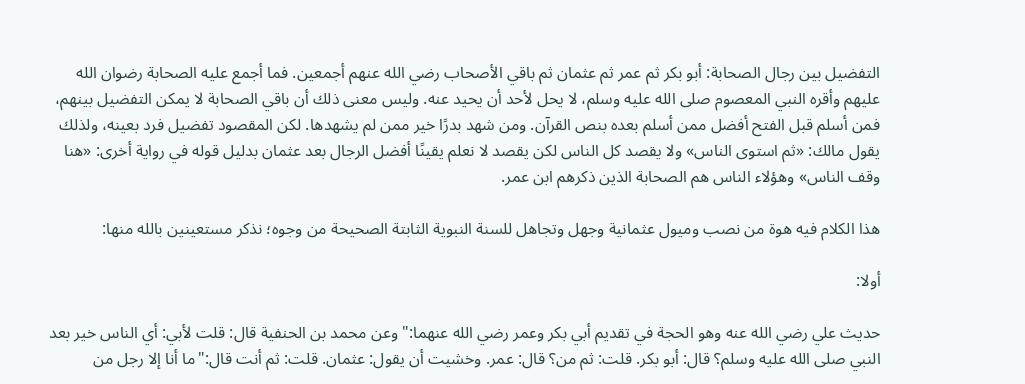التفضيل بين رجال الصحابة: أبو بكر ثم عمر ثم عثمان ثم باقي الأصحاب رضي الله عنهم أجمعين. فما أجمع عليه الصحابة رضوان الله عليهم وأقره النبي المعصوم صلى الله عليه وسلم، لا يحل لأحد أن يحيد عنه. وليس معنى ذلك أن باقي الصحابة لا يمكن التفضيل بينهم، فمن أسلم قبل الفتح أفضل ممن أسلم بعده بنص القرآن. ومن شهد بدرًا خير ممن لم يشهدها. لكن المقصود تفضيل فرد بعينه، ولذلك يقول مالك: «ثم استوى الناس» ولا يقصد كل الناس لكن يقصد لا نعلم يقينًا أفضل الرجال بعد عثمان بدليل قوله في رواية أخرى: «هنا وقف الناس» وهؤلاء الناس هم الصحابة الذين ذكرهم ابن عمر.

هذا الكلام فيه هوة من نصب وميول عثمانية وجهل وتجاهل للسنة النبوية الثابتة الصحيحة من وجوه؛ نذكر مستعينين بالله منها:

أولا:

حديث علي رضي الله عنه وهو الحجة في تقديم أبي بكر وعمر رضي الله عنهما:"وعن محمد بن الحنفية قال: قلت لأبي: أي الناس خير بعد النبي صلى الله عليه وسلم؟ قال: أبو بكر. قلت: ثم من؟ قال: عمر. وخشيت أن يقول: عثمان. قلت: ثم أنت قال:"ما أنا إلا رجل من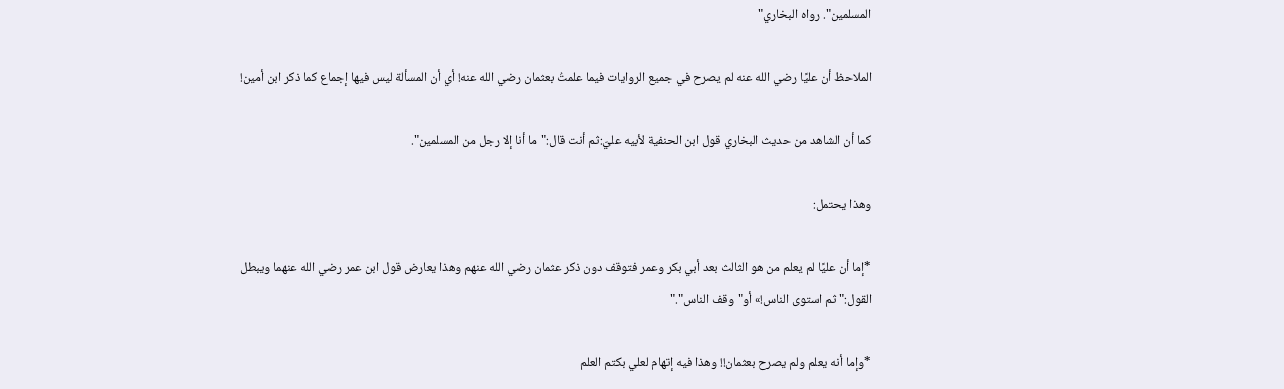المسلمين". رواه البخاري"

الملاحظ أن عليًا رضي الله عنه لم يصرح في جميع الروايات فيما علمتُ بعثمان رضي الله عنه! أي أن المسألة ليس فيها إجماع كما ذكر ابن أمين!

كما أن الشاهد من حديث البخاري قول ابن الحنفية لأبيه عليّ:ثم أنت قال:"ما أنا إلا رجل من المسلمين".

وهذا يحتمل:

*إما أن عليًا لم يعلم من هو الثالث بعد أبي بكر وعمر فتوقف دون ذكر عثمان رضي الله عنهم وهذا يعارض قول ابن عمر رضي الله عنهما ويبطل القول:"ثم استوى الناس!» أو"وقف الناس"."

*وإما أنه يعلم ولم يصرح بعثمان!! وهذا فيه إتهام لعلي بكتم العلم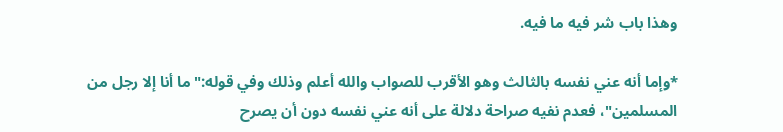وهذا باب شر فيه ما فيه.

*وإما أنه عني نفسه بالثالث وهو الأقرب للصواب والله أعلم وذلك وفي قوله:"ما أنا إلا رجل من المسلمين"، فعدم نفيه صراحة دلالة على أنه عني نفسه دون أن يصرح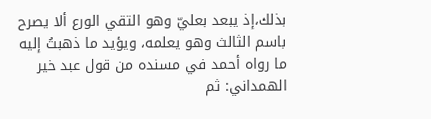بذلك،إذ يبعد بعليّ وهو التقي الورع ألا يصرح باسم الثالث وهو يعلمه، ويؤيد ما ذهبتُ إليه ما رواه أحمد في مسنده من قول عبد خير الهمداني: ثم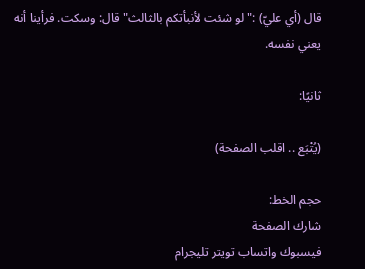قال (أي عليّ) :"لو شئت لأنبأتكم بالثالث"قال: وسكت. فرأينا أنه يعني نفسه.

ثانيًا:

(يُتْبَع .. اقلب الصفحة)

حجم الخط:
شارك الصفحة
فيسبوك واتساب تويتر تليجرام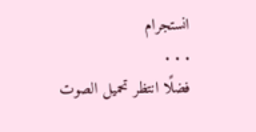انستجرام
. . .
فضلًا انتظر تحميل الصوت